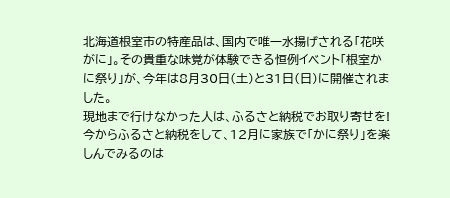北海道根室市の特産品は、国内で唯一水揚げされる「花咲がに」。その貴重な味覚が体験できる恒例イベント「根室かに祭り」が、今年は8月30日(土)と31日(日)に開催されました。
現地まで行けなかった人は、ふるさと納税でお取り寄せを!今からふるさと納税をして、12月に家族で「かに祭り」を楽しんでみるのは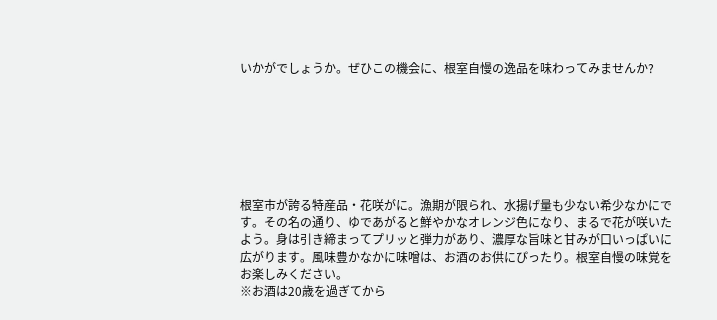いかがでしょうか。ぜひこの機会に、根室自慢の逸品を味わってみませんか?







根室市が誇る特産品・花咲がに。漁期が限られ、水揚げ量も少ない希少なかにです。その名の通り、ゆであがると鮮やかなオレンジ色になり、まるで花が咲いたよう。身は引き締まってプリッと弾力があり、濃厚な旨味と甘みが口いっぱいに広がります。風味豊かなかに味噌は、お酒のお供にぴったり。根室自慢の味覚をお楽しみください。
※お酒は20歳を過ぎてから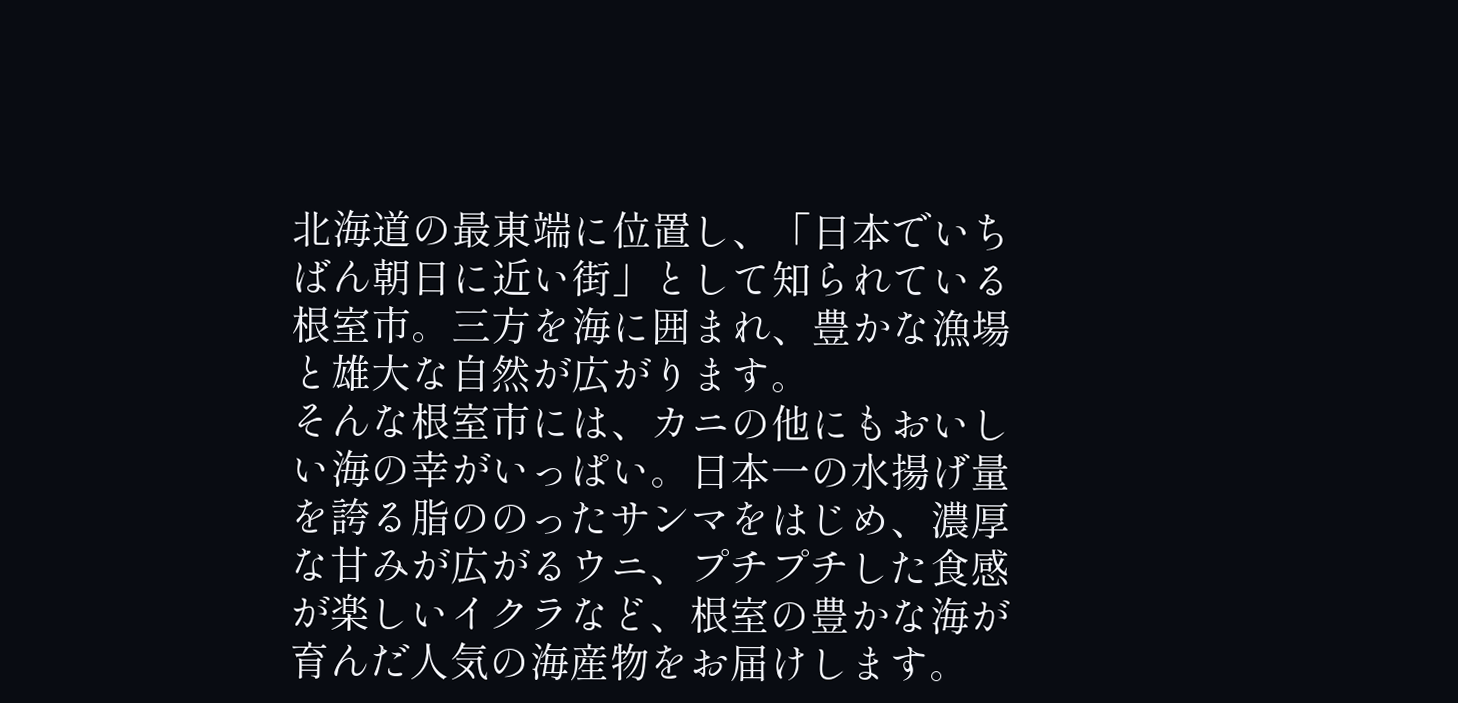北海道の最東端に位置し、「日本でいちばん朝日に近い街」として知られている根室市。三方を海に囲まれ、豊かな漁場と雄大な自然が広がります。
そんな根室市には、カニの他にもおいしい海の幸がいっぱい。日本一の水揚げ量を誇る脂ののったサンマをはじめ、濃厚な甘みが広がるウニ、プチプチした食感が楽しいイクラなど、根室の豊かな海が育んだ人気の海産物をお届けします。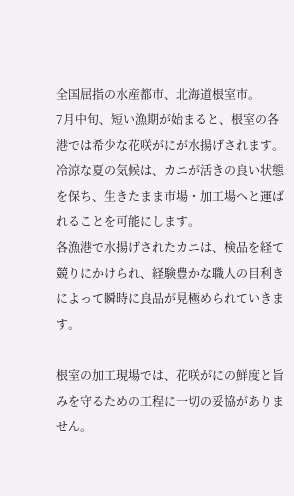全国屈指の水産都市、北海道根室市。
7月中旬、短い漁期が始まると、根室の各港では希少な花咲がにが水揚げされます。
冷涼な夏の気候は、カニが活きの良い状態を保ち、生きたまま市場・加工場へと運ばれることを可能にします。
各漁港で水揚げされたカニは、検品を経て競りにかけられ、経験豊かな職人の目利きによって瞬時に良品が見極められていきます。

根室の加工現場では、花咲がにの鮮度と旨みを守るための工程に一切の妥協がありません。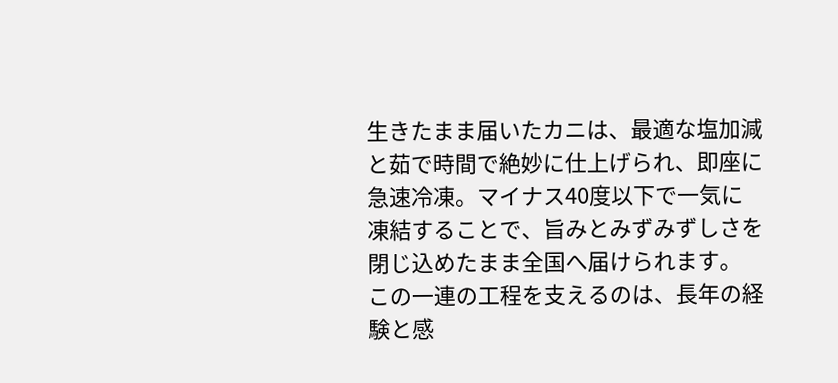生きたまま届いたカニは、最適な塩加減と茹で時間で絶妙に仕上げられ、即座に急速冷凍。マイナス40度以下で一気に凍結することで、旨みとみずみずしさを閉じ込めたまま全国へ届けられます。
この一連の工程を支えるのは、長年の経験と感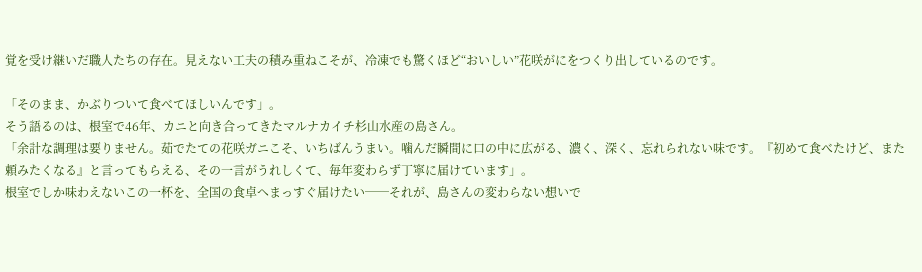覚を受け継いだ職人たちの存在。見えない工夫の積み重ねこそが、冷凍でも驚くほど“おいしい”花咲がにをつくり出しているのです。

「そのまま、かぶりついて食べてほしいんです」。
そう語るのは、根室で46年、カニと向き合ってきたマルナカイチ杉山水産の島さん。
「余計な調理は要りません。茹でたての花咲ガニこそ、いちばんうまい。噛んだ瞬間に口の中に広がる、濃く、深く、忘れられない味です。『初めて食べたけど、また頼みたくなる』と言ってもらえる、その一言がうれしくて、毎年変わらず丁寧に届けています」。
根室でしか味わえないこの一杯を、全国の食卓へまっすぐ届けたい──それが、島さんの変わらない想いで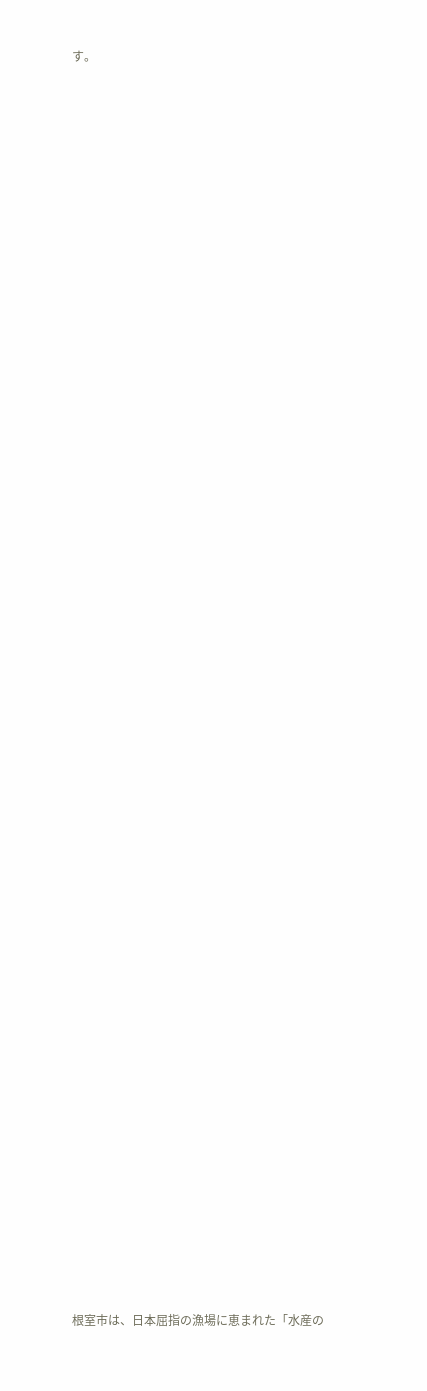す。














































































根室市は、日本屈指の漁場に恵まれた「水産の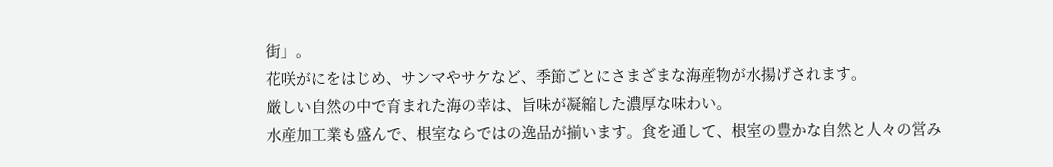街」。
花咲がにをはじめ、サンマやサケなど、季節ごとにさまざまな海産物が水揚げされます。
厳しい自然の中で育まれた海の幸は、旨味が凝縮した濃厚な味わい。
水産加工業も盛んで、根室ならではの逸品が揃います。食を通して、根室の豊かな自然と人々の営み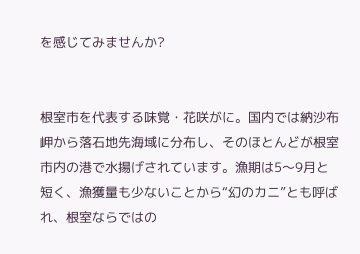を感じてみませんか?


根室市を代表する味覚・花咲がに。国内では納沙布岬から落石地先海域に分布し、そのほとんどが根室市内の港で水揚げされています。漁期は5〜9月と短く、漁獲量も少ないことから“幻のカニ”とも呼ばれ、根室ならではの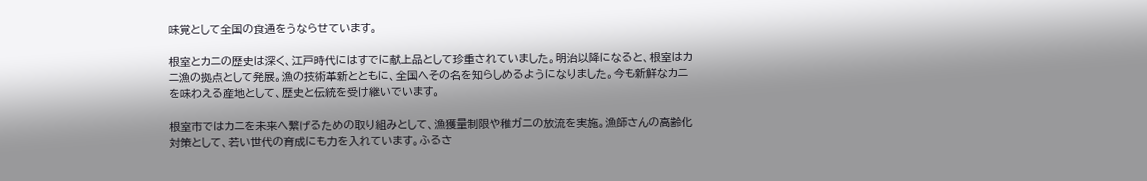味覚として全国の食通をうならせています。

根室とカニの歴史は深く、江戸時代にはすでに献上品として珍重されていました。明治以降になると、根室はカニ漁の拠点として発展。漁の技術革新とともに、全国へその名を知らしめるようになりました。今も新鮮なカニを味わえる産地として、歴史と伝統を受け継いでいます。

根室市ではカニを未来へ繋げるための取り組みとして、漁獲量制限や稚ガニの放流を実施。漁師さんの高齢化対策として、若い世代の育成にも力を入れています。ふるさ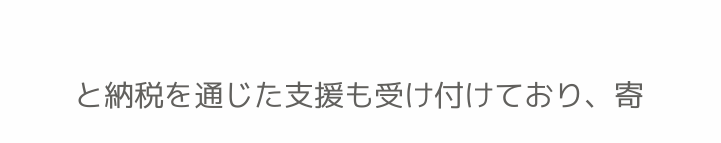と納税を通じた支援も受け付けており、寄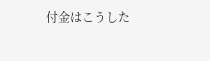付金はこうした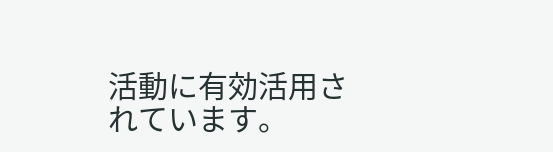活動に有効活用されています。